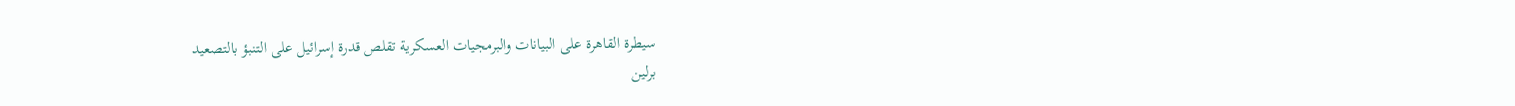سيطرة القاهرة على البيانات والبرمجيات العسكرية تقلص قدرة إسرائيل على التنبؤ بالتصعيد
برلين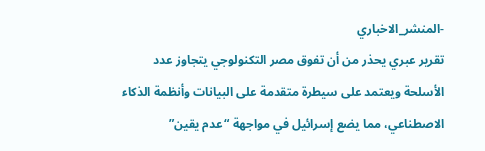-المنشر_الاخباري
تقرير عبري يحذر من أن تفوق مصر التكنولوجي يتجاوز عدد الأسلحة ويعتمد على سيطرة متقدمة على البيانات وأنظمة الذكاء الاصطناعي، مما يضع إسرائيل في مواجهة “عدم يقين”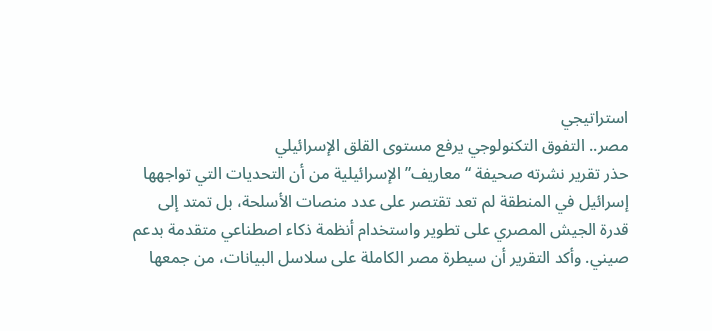استراتيجي
مصر.. التفوق التكنولوجي يرفع مستوى القلق الإسرائيلي
حذر تقرير نشرته صحيفة “معاريف” الإسرائيلية من أن التحديات التي تواجهها إسرائيل في المنطقة لم تعد تقتصر على عدد منصات الأسلحة، بل تمتد إلى قدرة الجيش المصري على تطوير واستخدام أنظمة ذكاء اصطناعي متقدمة بدعم صيني. وأكد التقرير أن سيطرة مصر الكاملة على سلاسل البيانات، من جمعها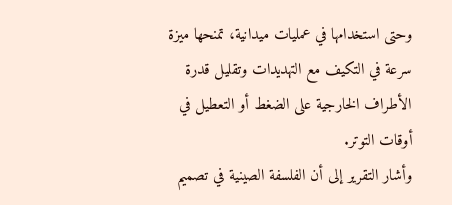وحتى استخدامها في عمليات ميدانية، تمنحها ميزة سرعة في التكيف مع التهديدات وتقليل قدرة الأطراف الخارجية على الضغط أو التعطيل في أوقات التوتر.
وأشار التقرير إلى أن الفلسفة الصينية في تصميم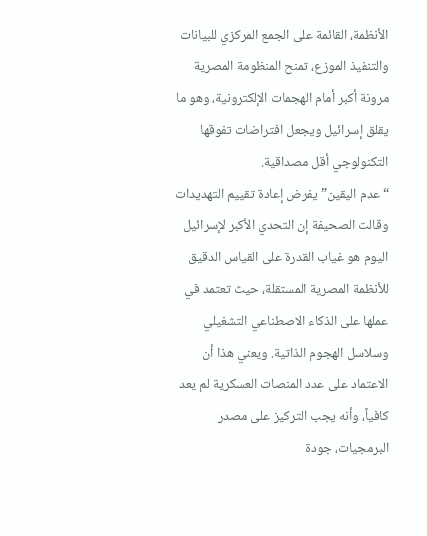الأنظمة، القائمة على الجمع المركزي للبيانات والتنفيذ الموزع، تمنح المنظومة المصرية مرونة أكبر أمام الهجمات الإلكترونية، وهو ما يقلق إسرائيل ويجعل افتراضات تفوقها التكنولوجي أقل مصداقية.
“عدم اليقين” يفرض إعادة تقييم التهديدات
وقالت الصحيفة إن التحدي الأكبر لإسرائيل اليوم هو غياب القدرة على القياس الدقيق للأنظمة المصرية المستقلة، حيث تعتمد في عملها على الذكاء الاصطناعي التشغيلي وسلاسل الهجوم الذاتية. ويعني هذا أن الاعتماد على عدد المنصات العسكرية لم يعد كافياً، وأنه يجب التركيز على مصدر البرمجيات، جودة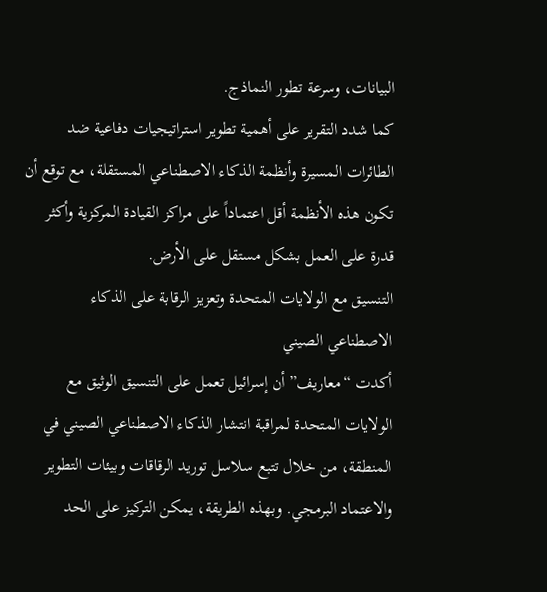البيانات، وسرعة تطور النماذج.
كما شدد التقرير على أهمية تطوير استراتيجيات دفاعية ضد الطائرات المسيرة وأنظمة الذكاء الاصطناعي المستقلة، مع توقع أن تكون هذه الأنظمة أقل اعتماداً على مراكز القيادة المركزية وأكثر قدرة على العمل بشكل مستقل على الأرض.
التنسيق مع الولايات المتحدة وتعزيز الرقابة على الذكاء الاصطناعي الصيني
أكدت “معاريف” أن إسرائيل تعمل على التنسيق الوثيق مع الولايات المتحدة لمراقبة انتشار الذكاء الاصطناعي الصيني في المنطقة، من خلال تتبع سلاسل توريد الرقاقات وبيئات التطوير والاعتماد البرمجي. وبهذه الطريقة، يمكن التركيز على الحد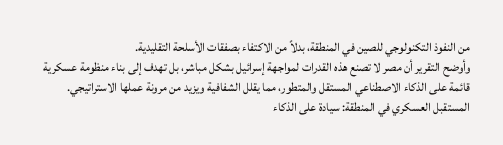من النفوذ التكنولوجي للصين في المنطقة، بدلاً من الاكتفاء بصفقات الأسلحة التقليدية.
وأوضح التقرير أن مصر لا تصنع هذه القدرات لمواجهة إسرائيل بشكل مباشر، بل تهدف إلى بناء منظومة عسكرية قائمة على الذكاء الاصطناعي المستقل والمتطور، مما يقلل الشفافية ويزيد من مرونة عملها الاستراتيجي.
المستقبل العسكري في المنطقة: سيادة على الذكاء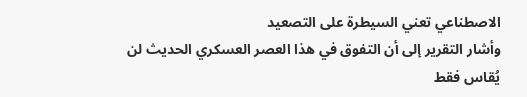الاصطناعي تعني السيطرة على التصعيد
وأشار التقرير إلى أن التفوق في هذا العصر العسكري الحديث لن يُقاس فقط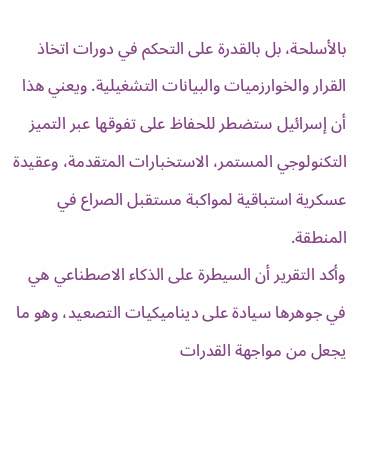بالأسلحة، بل بالقدرة على التحكم في دورات اتخاذ القرار والخوارزميات والبيانات التشغيلية. ويعني هذا أن إسرائيل ستضطر للحفاظ على تفوقها عبر التميز التكنولوجي المستمر، الاستخبارات المتقدمة، وعقيدة عسكرية استباقية لمواكبة مستقبل الصراع في المنطقة.
وأكد التقرير أن السيطرة على الذكاء الاصطناعي هي في جوهرها سيادة على ديناميكيات التصعيد، وهو ما يجعل من مواجهة القدرات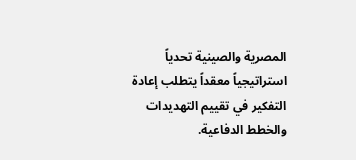المصرية والصينية تحدياً استراتيجياً معقداً يتطلب إعادة التفكير في تقييم التهديدات والخطط الدفاعية.